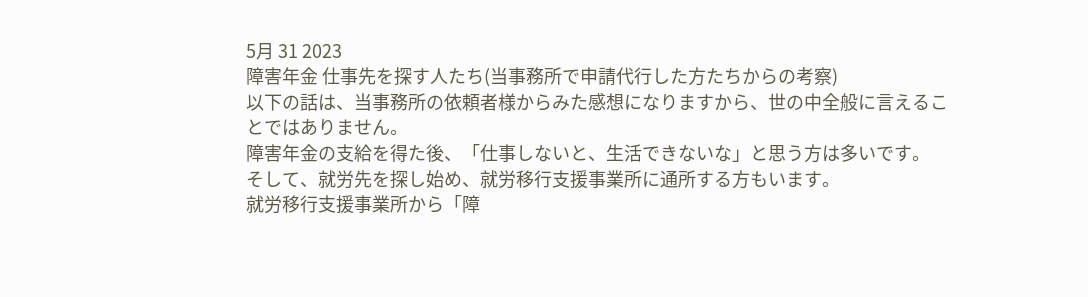5月 31 2023
障害年金 仕事先を探す人たち(当事務所で申請代行した方たちからの考察)
以下の話は、当事務所の依頼者様からみた感想になりますから、世の中全般に言えることではありません。
障害年金の支給を得た後、「仕事しないと、生活できないな」と思う方は多いです。
そして、就労先を探し始め、就労移行支援事業所に通所する方もいます。
就労移行支援事業所から「障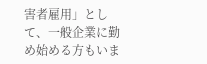害者雇用」として、一般企業に勤め始める方もいま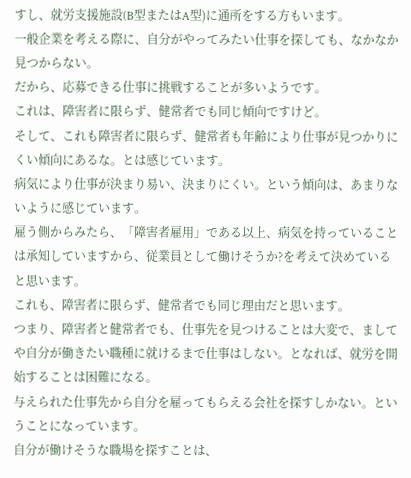すし、就労支援施設(B型またはA型)に通所をする方もいます。
一般企業を考える際に、自分がやってみたい仕事を探しても、なかなか見つからない。
だから、応募できる仕事に挑戦することが多いようです。
これは、障害者に限らず、健常者でも同じ傾向ですけど。
そして、これも障害者に限らず、健常者も年齢により仕事が見つかりにくい傾向にあるな。とは感じています。
病気により仕事が決まり易い、決まりにくい。という傾向は、あまりないように感じています。
雇う側からみたら、「障害者雇用」である以上、病気を持っていることは承知していますから、従業員として働けそうか?を考えて決めていると思います。
これも、障害者に限らず、健常者でも同じ理由だと思います。
つまり、障害者と健常者でも、仕事先を見つけることは大変で、ましてや自分が働きたい職種に就けるまで仕事はしない。となれば、就労を開始することは困難になる。
与えられた仕事先から自分を雇ってもらえる会社を探すしかない。ということになっています。
自分が働けそうな職場を探すことは、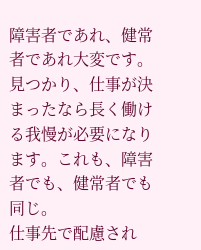障害者であれ、健常者であれ大変です。
見つかり、仕事が決まったなら長く働ける我慢が必要になります。これも、障害者でも、健常者でも同じ。
仕事先で配慮され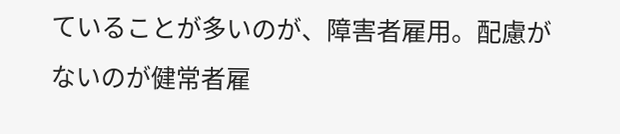ていることが多いのが、障害者雇用。配慮がないのが健常者雇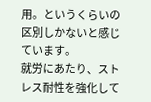用。というくらいの区別しかないと感じています。
就労にあたり、ストレス耐性を強化して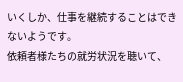いくしか、仕事を継続することはできないようです。
依頼者様たちの就労状況を聴いて、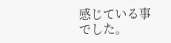感じている事でした。